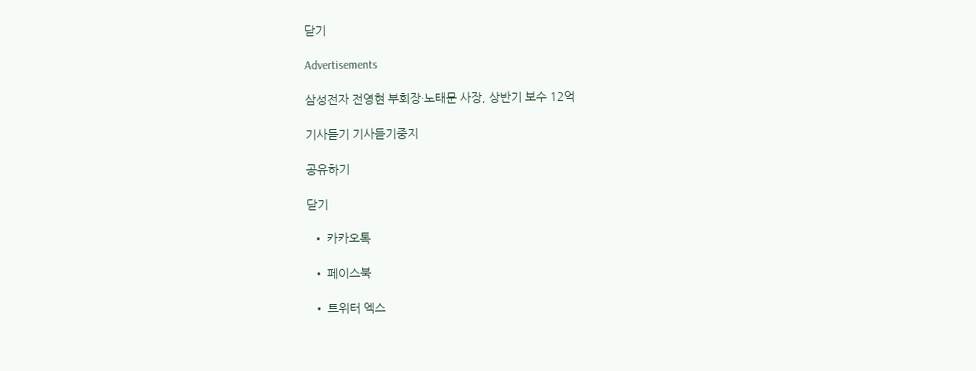닫기

Advertisements

삼성전자 전영현 부회장·노태문 사장, 상반기 보수 12억

기사듣기 기사듣기중지

공유하기

닫기

  • 카카오톡

  • 페이스북

  • 트위터 엑스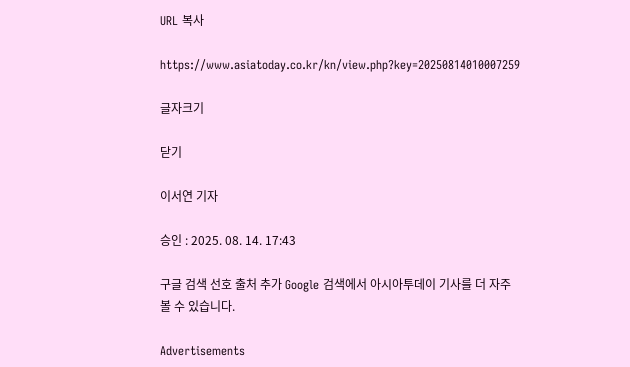URL 복사

https://www.asiatoday.co.kr/kn/view.php?key=20250814010007259

글자크기

닫기

이서연 기자

승인 : 2025. 08. 14. 17:43

구글 검색 선호 출처 추가 Google 검색에서 아시아투데이 기사를 더 자주 볼 수 있습니다.

Advertisements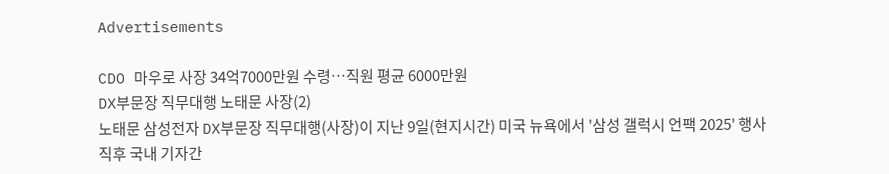Advertisements

CDO 마우로 사장 34억7000만원 수령…직원 평균 6000만원
DX부문장 직무대행 노태문 사장(2)
노태문 삼성전자 DX부문장 직무대행(사장)이 지난 9일(현지시간) 미국 뉴욕에서 '삼성 갤럭시 언팩 2025' 행사 직후 국내 기자간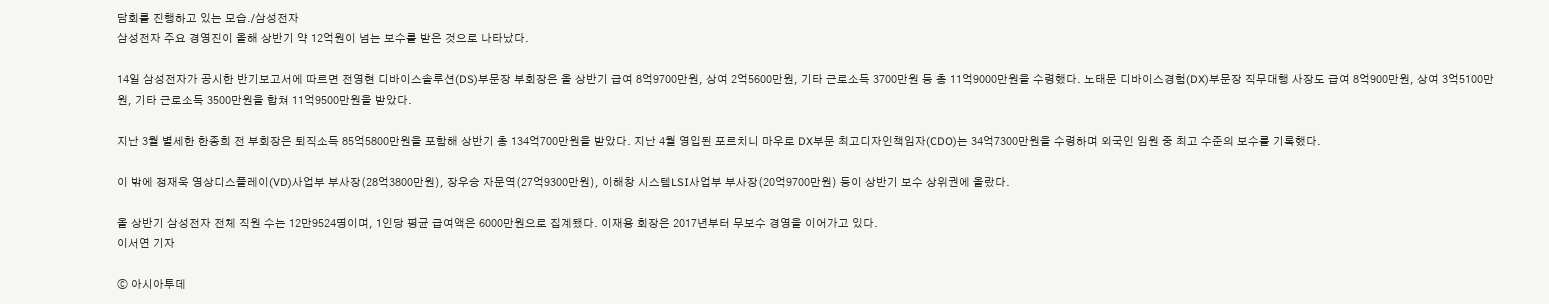담회를 진행하고 있는 모습./삼성전자
삼성전자 주요 경영진이 올해 상반기 약 12억원이 넘는 보수를 받은 것으로 나타났다.

14일 삼성전자가 공시한 반기보고서에 따르면 전영현 디바이스솔루션(DS)부문장 부회장은 올 상반기 급여 8억9700만원, 상여 2억5600만원, 기타 근로소득 3700만원 등 총 11억9000만원을 수령했다. 노태문 디바이스경험(DX)부문장 직무대행 사장도 급여 8억900만원, 상여 3억5100만원, 기타 근로소득 3500만원을 합쳐 11억9500만원을 받았다.

지난 3월 별세한 한종희 전 부회장은 퇴직소득 85억5800만원을 포함해 상반기 총 134억700만원을 받았다. 지난 4월 영입된 포르치니 마우로 DX부문 최고디자인책임자(CDO)는 34억7300만원을 수령하며 외국인 임원 중 최고 수준의 보수를 기록했다.

이 밖에 정재욱 영상디스플레이(VD)사업부 부사장(28억3800만원), 장우승 자문역(27억9300만원), 이해창 시스템LSI사업부 부사장(20억9700만원) 등이 상반기 보수 상위권에 올랐다.

올 상반기 삼성전자 전체 직원 수는 12만9524명이며, 1인당 평균 급여액은 6000만원으로 집계됐다. 이재용 회장은 2017년부터 무보수 경영을 이어가고 있다.
이서연 기자

ⓒ 아시아투데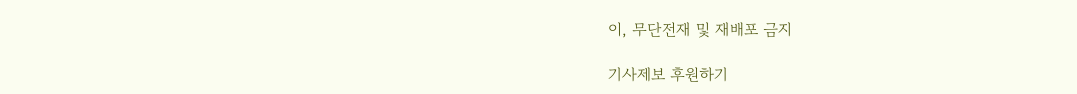이, 무단전재 및 재배포 금지

기사제보 후원하기